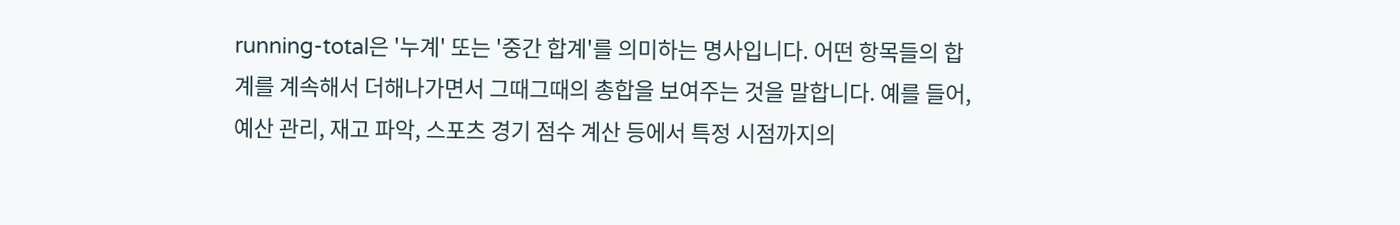running-total은 '누계' 또는 '중간 합계'를 의미하는 명사입니다. 어떤 항목들의 합계를 계속해서 더해나가면서 그때그때의 총합을 보여주는 것을 말합니다. 예를 들어, 예산 관리, 재고 파악, 스포츠 경기 점수 계산 등에서 특정 시점까지의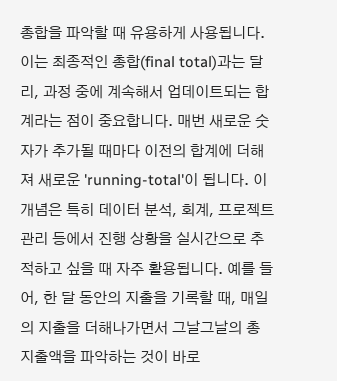총합을 파악할 때 유용하게 사용됩니다. 이는 최종적인 총합(final total)과는 달리, 과정 중에 계속해서 업데이트되는 합계라는 점이 중요합니다. 매번 새로운 숫자가 추가될 때마다 이전의 합계에 더해져 새로운 'running-total'이 됩니다. 이 개념은 특히 데이터 분석, 회계, 프로젝트 관리 등에서 진행 상황을 실시간으로 추적하고 싶을 때 자주 활용됩니다. 예를 들어, 한 달 동안의 지출을 기록할 때, 매일의 지출을 더해나가면서 그날그날의 총 지출액을 파악하는 것이 바로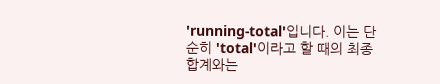'running-total'입니다. 이는 단순히 'total'이라고 할 때의 최종 합계와는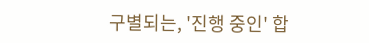구별되는, '진행 중인' 합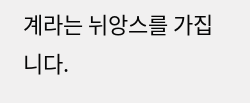계라는 뉘앙스를 가집니다.